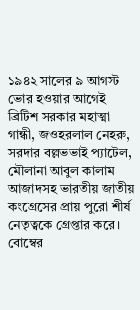১৯৪২ সালের ৯ আগস্ট ভোর হওয়ার আগেই ব্রিটিশ সরকার মহাত্মা গান্ধী, জওহরলাল নেহরু, সরদার বল্লভভাই প্যাটেল, মৌলানা আবুল কালাম আজাদসহ ভারতীয় জাতীয় কংগ্রেসের প্রায় পুরো শীর্ষ নেতৃত্বকে গ্রেপ্তার করে। বোম্বের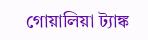গোয়ালিয়া ট্যাঙ্ক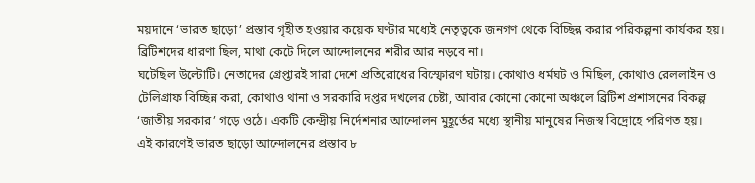ময়দানে ‘ভারত ছাড়ো’ প্রস্তাব গৃহীত হওয়ার কয়েক ঘণ্টার মধ্যেই নেতৃত্বকে জনগণ থেকে বিচ্ছিন্ন করার পরিকল্পনা কার্যকর হয়। ব্রিটিশদের ধারণা ছিল, মাথা কেটে দিলে আন্দোলনের শরীর আর নড়বে না।
ঘটেছিল উল্টোটি। নেতাদের গ্রেপ্তারই সারা দেশে প্রতিরোধের বিস্ফোরণ ঘটায়। কোথাও ধর্মঘট ও মিছিল, কোথাও রেললাইন ও টেলিগ্রাফ বিচ্ছিন্ন করা, কোথাও থানা ও সরকারি দপ্তর দখলের চেষ্টা, আবার কোনো কোনো অঞ্চলে ব্রিটিশ প্রশাসনের বিকল্প ‘জাতীয় সরকার’ গড়ে ওঠে। একটি কেন্দ্রীয় নির্দেশনার আন্দোলন মুহূর্তের মধ্যে স্থানীয় মানুষের নিজস্ব বিদ্রোহে পরিণত হয়।
এই কারণেই ভারত ছাড়ো আন্দোলনের প্রস্তাব ৮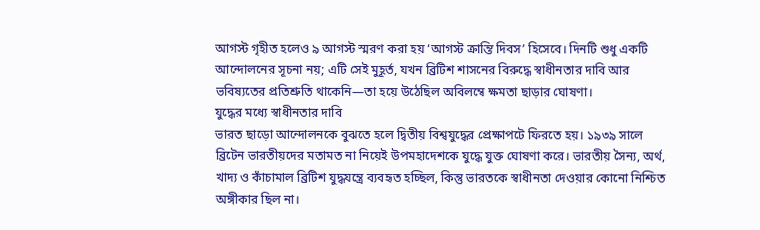আগস্ট গৃহীত হলেও ৯ আগস্ট স্মরণ করা হয় ‘আগস্ট ক্রান্তি দিবস’ হিসেবে। দিনটি শুধু একটি আন্দোলনের সূচনা নয়; এটি সেই মুহূর্ত, যখন ব্রিটিশ শাসনের বিরুদ্ধে স্বাধীনতার দাবি আর ভবিষ্যতের প্রতিশ্রুতি থাকেনি—তা হয়ে উঠেছিল অবিলম্বে ক্ষমতা ছাড়ার ঘোষণা।
যুদ্ধের মধ্যে স্বাধীনতার দাবি
ভারত ছাড়ো আন্দোলনকে বুঝতে হলে দ্বিতীয় বিশ্বযুদ্ধের প্রেক্ষাপটে ফিরতে হয়। ১৯৩৯ সালে ব্রিটেন ভারতীয়দের মতামত না নিয়েই উপমহাদেশকে যুদ্ধে যুক্ত ঘোষণা করে। ভারতীয় সৈন্য, অর্থ, খাদ্য ও কাঁচামাল ব্রিটিশ যুদ্ধযন্ত্রে ব্যবহৃত হচ্ছিল, কিন্তু ভারতকে স্বাধীনতা দেওয়ার কোনো নিশ্চিত অঙ্গীকার ছিল না।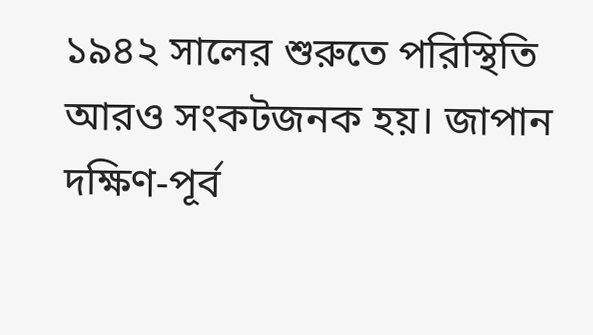১৯৪২ সালের শুরুতে পরিস্থিতি আরও সংকটজনক হয়। জাপান দক্ষিণ-পূর্ব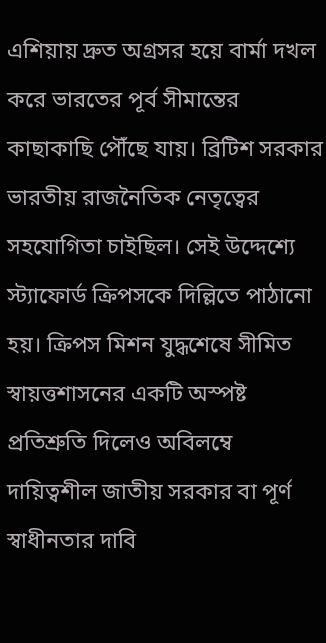এশিয়ায় দ্রুত অগ্রসর হয়ে বার্মা দখল করে ভারতের পূর্ব সীমান্তের কাছাকাছি পৌঁছে যায়। ব্রিটিশ সরকার ভারতীয় রাজনৈতিক নেতৃত্বের সহযোগিতা চাইছিল। সেই উদ্দেশ্যে স্ট্যাফোর্ড ক্রিপসকে দিল্লিতে পাঠানো হয়। ক্রিপস মিশন যুদ্ধশেষে সীমিত স্বায়ত্তশাসনের একটি অস্পষ্ট প্রতিশ্রুতি দিলেও অবিলম্বে দায়িত্বশীল জাতীয় সরকার বা পূর্ণ স্বাধীনতার দাবি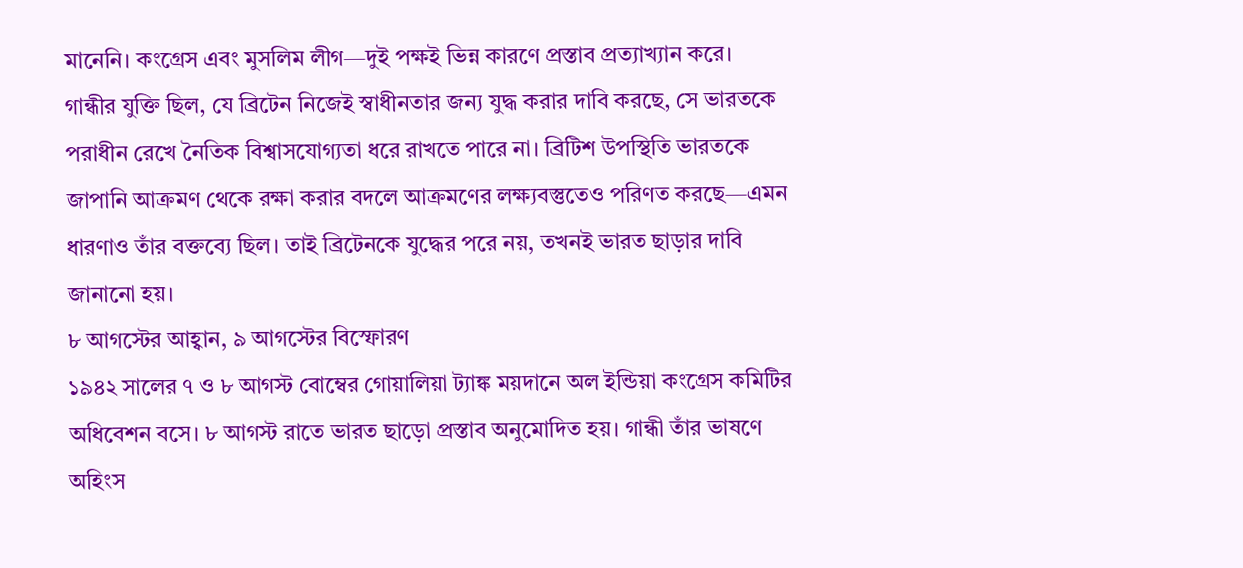মানেনি। কংগ্রেস এবং মুসলিম লীগ—দুই পক্ষই ভিন্ন কারণে প্রস্তাব প্রত্যাখ্যান করে।
গান্ধীর যুক্তি ছিল, যে ব্রিটেন নিজেই স্বাধীনতার জন্য যুদ্ধ করার দাবি করছে, সে ভারতকে পরাধীন রেখে নৈতিক বিশ্বাসযোগ্যতা ধরে রাখতে পারে না। ব্রিটিশ উপস্থিতি ভারতকে জাপানি আক্রমণ থেকে রক্ষা করার বদলে আক্রমণের লক্ষ্যবস্তুতেও পরিণত করছে—এমন ধারণাও তাঁর বক্তব্যে ছিল। তাই ব্রিটেনকে যুদ্ধের পরে নয়, তখনই ভারত ছাড়ার দাবি জানানো হয়।
৮ আগস্টের আহ্বান, ৯ আগস্টের বিস্ফোরণ
১৯৪২ সালের ৭ ও ৮ আগস্ট বোম্বের গোয়ালিয়া ট্যাঙ্ক ময়দানে অল ইন্ডিয়া কংগ্রেস কমিটির অধিবেশন বসে। ৮ আগস্ট রাতে ভারত ছাড়ো প্রস্তাব অনুমোদিত হয়। গান্ধী তাঁর ভাষণে অহিংস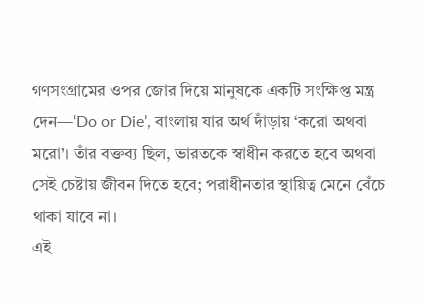গণসংগ্রামের ওপর জোর দিয়ে মানুষকে একটি সংক্ষিপ্ত মন্ত্র দেন—‘Do or Die’, বাংলায় যার অর্থ দাঁড়ায় ‘করো অথবা মরো’। তাঁর বক্তব্য ছিল, ভারতকে স্বাধীন করতে হবে অথবা সেই চেষ্টায় জীবন দিতে হবে; পরাধীনতার স্থায়িত্ব মেনে বেঁচে থাকা যাবে না।
এই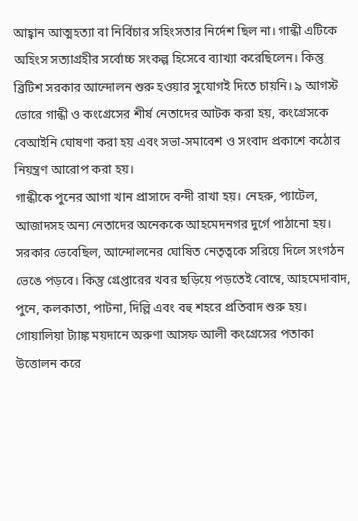আহ্বান আত্মহত্যা বা নির্বিচার সহিংসতার নির্দেশ ছিল না। গান্ধী এটিকে অহিংস সত্যাগ্রহীর সর্বোচ্চ সংকল্প হিসেবে ব্যাখ্যা করেছিলেন। কিন্তু ব্রিটিশ সরকার আন্দোলন শুরু হওয়ার সুযোগই দিতে চায়নি। ৯ আগস্ট ভোরে গান্ধী ও কংগ্রেসের শীর্ষ নেতাদের আটক করা হয়, কংগ্রেসকে বেআইনি ঘোষণা করা হয় এবং সভা-সমাবেশ ও সংবাদ প্রকাশে কঠোর নিয়ন্ত্রণ আরোপ করা হয়।
গান্ধীকে পুনের আগা খান প্রাসাদে বন্দী রাখা হয়। নেহরু, প্যাটেল, আজাদসহ অন্য নেতাদের অনেককে আহমেদনগর দুর্গে পাঠানো হয়। সরকার ভেবেছিল, আন্দোলনের ঘোষিত নেতৃত্বকে সরিয়ে দিলে সংগঠন ভেঙে পড়বে। কিন্তু গ্রেপ্তারের খবর ছড়িয়ে পড়তেই বোম্বে, আহমেদাবাদ, পুনে, কলকাতা, পাটনা, দিল্লি এবং বহু শহরে প্রতিবাদ শুরু হয়। গোয়ালিয়া ট্যাঙ্ক ময়দানে অরুণা আসফ আলী কংগ্রেসের পতাকা উত্তোলন করে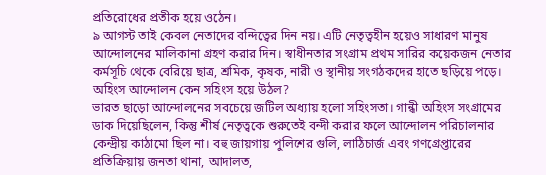প্রতিরোধের প্রতীক হয়ে ওঠেন।
৯ আগস্ট তাই কেবল নেতাদের বন্দিত্বের দিন নয়। এটি নেতৃত্বহীন হয়েও সাধারণ মানুষ আন্দোলনের মালিকানা গ্রহণ করার দিন। স্বাধীনতার সংগ্রাম প্রথম সারির কয়েকজন নেতার কর্মসূচি থেকে বেরিয়ে ছাত্র, শ্রমিক, কৃষক, নারী ও স্থানীয় সংগঠকদের হাতে ছড়িয়ে পড়ে।
অহিংস আন্দোলন কেন সহিংস হয়ে উঠল?
ভারত ছাড়ো আন্দোলনের সবচেয়ে জটিল অধ্যায় হলো সহিংসতা। গান্ধী অহিংস সংগ্রামের ডাক দিয়েছিলেন, কিন্তু শীর্ষ নেতৃত্বকে শুরুতেই বন্দী করার ফলে আন্দোলন পরিচালনার কেন্দ্রীয় কাঠামো ছিল না। বহু জায়গায় পুলিশের গুলি, লাঠিচার্জ এবং গণগ্রেপ্তারের প্রতিক্রিয়ায় জনতা থানা, আদালত,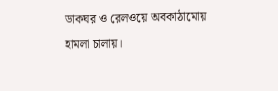ডাকঘর ও রেলওয়ে অবকাঠামোয় হামলা চালায়।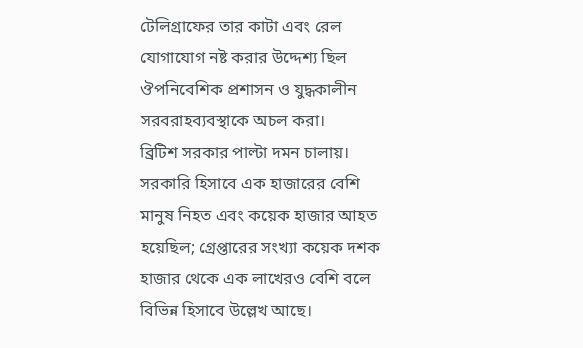টেলিগ্রাফের তার কাটা এবং রেল যোগাযোগ নষ্ট করার উদ্দেশ্য ছিল ঔপনিবেশিক প্রশাসন ও যুদ্ধকালীন সরবরাহব্যবস্থাকে অচল করা।
ব্রিটিশ সরকার পাল্টা দমন চালায়। সরকারি হিসাবে এক হাজারের বেশি মানুষ নিহত এবং কয়েক হাজার আহত হয়েছিল; গ্রেপ্তারের সংখ্যা কয়েক দশক হাজার থেকে এক লাখেরও বেশি বলে বিভিন্ন হিসাবে উল্লেখ আছে।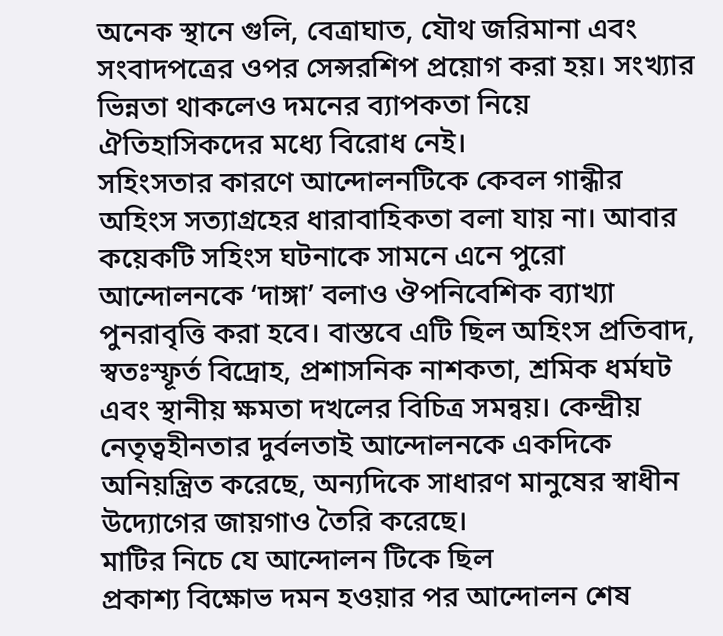অনেক স্থানে গুলি, বেত্রাঘাত, যৌথ জরিমানা এবং সংবাদপত্রের ওপর সেন্সরশিপ প্রয়োগ করা হয়। সংখ্যার ভিন্নতা থাকলেও দমনের ব্যাপকতা নিয়ে ঐতিহাসিকদের মধ্যে বিরোধ নেই।
সহিংসতার কারণে আন্দোলনটিকে কেবল গান্ধীর অহিংস সত্যাগ্রহের ধারাবাহিকতা বলা যায় না। আবার কয়েকটি সহিংস ঘটনাকে সামনে এনে পুরো আন্দোলনকে ‘দাঙ্গা’ বলাও ঔপনিবেশিক ব্যাখ্যা পুনরাবৃত্তি করা হবে। বাস্তবে এটি ছিল অহিংস প্রতিবাদ, স্বতঃস্ফূর্ত বিদ্রোহ, প্রশাসনিক নাশকতা, শ্রমিক ধর্মঘট এবং স্থানীয় ক্ষমতা দখলের বিচিত্র সমন্বয়। কেন্দ্রীয় নেতৃত্বহীনতার দুর্বলতাই আন্দোলনকে একদিকে অনিয়ন্ত্রিত করেছে, অন্যদিকে সাধারণ মানুষের স্বাধীন উদ্যোগের জায়গাও তৈরি করেছে।
মাটির নিচে যে আন্দোলন টিকে ছিল
প্রকাশ্য বিক্ষোভ দমন হওয়ার পর আন্দোলন শেষ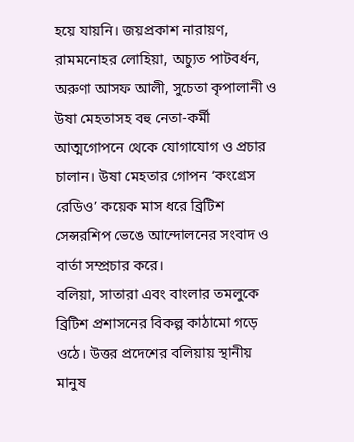হয়ে যায়নি। জয়প্রকাশ নারায়ণ, রামমনোহর লোহিয়া, অচ্যুত পাটবর্ধন, অরুণা আসফ আলী, সুচেতা কৃপালানী ও উষা মেহতাসহ বহু নেতা-কর্মী আত্মগোপনে থেকে যোগাযোগ ও প্রচার চালান। উষা মেহতার গোপন ‘কংগ্রেস রেডিও’ কয়েক মাস ধরে ব্রিটিশ সেন্সরশিপ ভেঙে আন্দোলনের সংবাদ ও বার্তা সম্প্রচার করে।
বলিয়া, সাতারা এবং বাংলার তমলুকে ব্রিটিশ প্রশাসনের বিকল্প কাঠামো গড়ে ওঠে। উত্তর প্রদেশের বলিয়ায় স্থানীয় মানুষ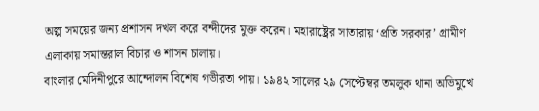অল্প সময়ের জন্য প্রশাসন দখল করে বন্দীদের মুক্ত করেন। মহারাষ্ট্রের সাতারায় ‘প্রতি সরকার’ গ্রামীণ এলাকায় সমান্তরাল বিচার ও শাসন চালায়।
বাংলার মেদিনীপুরে আন্দোলন বিশেষ গভীরতা পায়। ১৯৪২ সালের ২৯ সেপ্টেম্বর তমলুক থানা অভিমুখে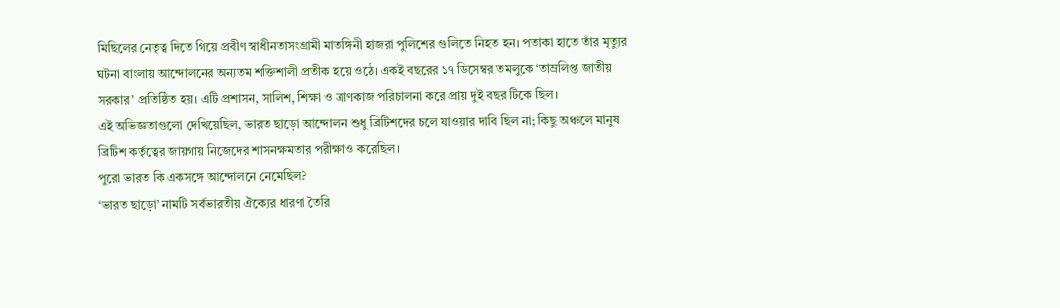মিছিলের নেতৃত্ব দিতে গিয়ে প্রবীণ স্বাধীনতাসংগ্রামী মাতঙ্গিনী হাজরা পুলিশের গুলিতে নিহত হন। পতাকা হাতে তাঁর মৃত্যুর ঘটনা বাংলায় আন্দোলনের অন্যতম শক্তিশালী প্রতীক হয়ে ওঠে। একই বছরের ১৭ ডিসেম্বর তমলুকে ‘তাম্রলিপ্ত জাতীয় সরকার’ প্রতিষ্ঠিত হয়। এটি প্রশাসন, সালিশ, শিক্ষা ও ত্রাণকাজ পরিচালনা করে প্রায় দুই বছর টিকে ছিল।
এই অভিজ্ঞতাগুলো দেখিয়েছিল, ভারত ছাড়ো আন্দোলন শুধু ব্রিটিশদের চলে যাওয়ার দাবি ছিল না; কিছু অঞ্চলে মানুষ ব্রিটিশ কর্তৃত্বের জায়গায় নিজেদের শাসনক্ষমতার পরীক্ষাও করেছিল।
পুরো ভারত কি একসঙ্গে আন্দোলনে নেমেছিল?
‘ভারত ছাড়ো’ নামটি সর্বভারতীয় ঐক্যের ধারণা তৈরি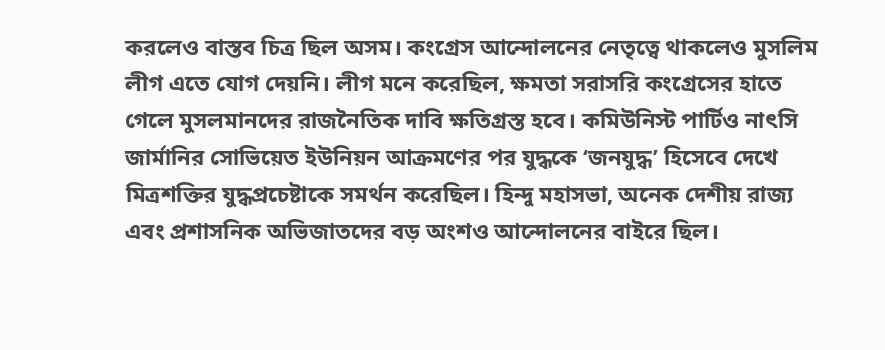করলেও বাস্তব চিত্র ছিল অসম। কংগ্রেস আন্দোলনের নেতৃত্বে থাকলেও মুসলিম লীগ এতে যোগ দেয়নি। লীগ মনে করেছিল, ক্ষমতা সরাসরি কংগ্রেসের হাতে গেলে মুসলমানদের রাজনৈতিক দাবি ক্ষতিগ্রস্ত হবে। কমিউনিস্ট পার্টিও নাৎসি জার্মানির সোভিয়েত ইউনিয়ন আক্রমণের পর যুদ্ধকে ‘জনযুদ্ধ’ হিসেবে দেখে মিত্রশক্তির যুদ্ধপ্রচেষ্টাকে সমর্থন করেছিল। হিন্দু মহাসভা, অনেক দেশীয় রাজ্য এবং প্রশাসনিক অভিজাতদের বড় অংশও আন্দোলনের বাইরে ছিল।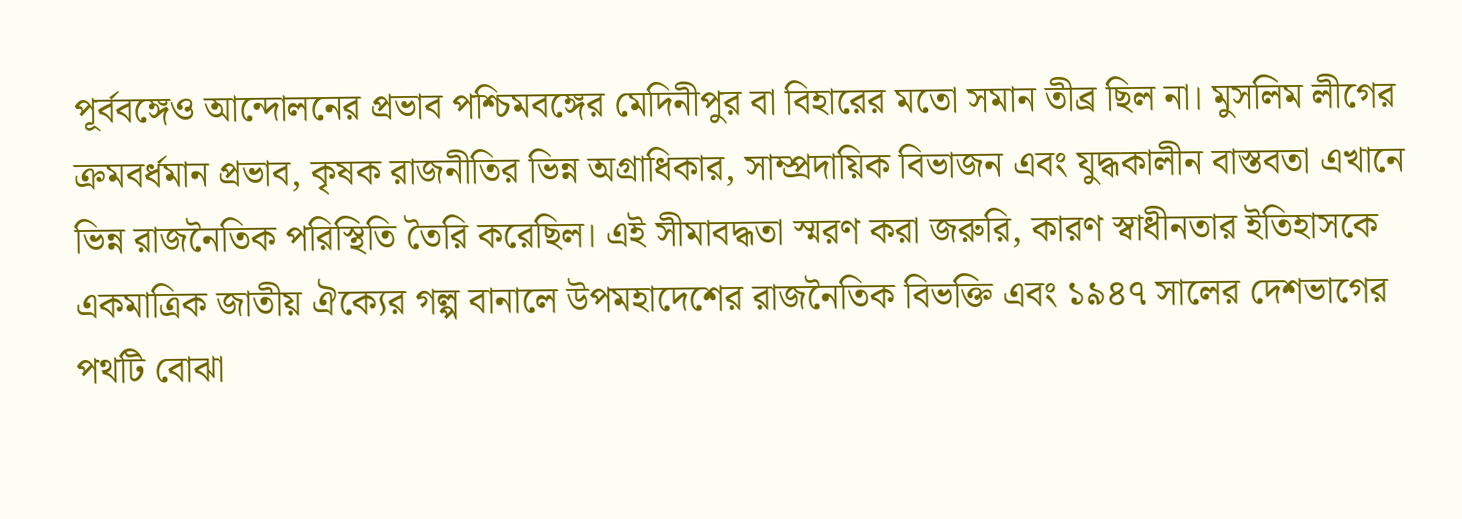পূর্ববঙ্গেও আন্দোলনের প্রভাব পশ্চিমবঙ্গের মেদিনীপুর বা বিহারের মতো সমান তীব্র ছিল না। মুসলিম লীগের ক্রমবর্ধমান প্রভাব, কৃষক রাজনীতির ভিন্ন অগ্রাধিকার, সাম্প্রদায়িক বিভাজন এবং যুদ্ধকালীন বাস্তবতা এখানে ভিন্ন রাজনৈতিক পরিস্থিতি তৈরি করেছিল। এই সীমাবদ্ধতা স্মরণ করা জরুরি, কারণ স্বাধীনতার ইতিহাসকে একমাত্রিক জাতীয় ঐক্যের গল্প বানালে উপমহাদেশের রাজনৈতিক বিভক্তি এবং ১৯৪৭ সালের দেশভাগের পথটি বোঝা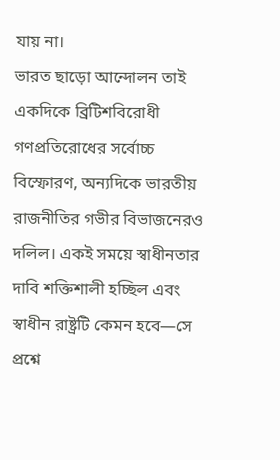যায় না।
ভারত ছাড়ো আন্দোলন তাই একদিকে ব্রিটিশবিরোধী গণপ্রতিরোধের সর্বোচ্চ বিস্ফোরণ, অন্যদিকে ভারতীয় রাজনীতির গভীর বিভাজনেরও দলিল। একই সময়ে স্বাধীনতার দাবি শক্তিশালী হচ্ছিল এবং স্বাধীন রাষ্ট্রটি কেমন হবে—সে প্রশ্নে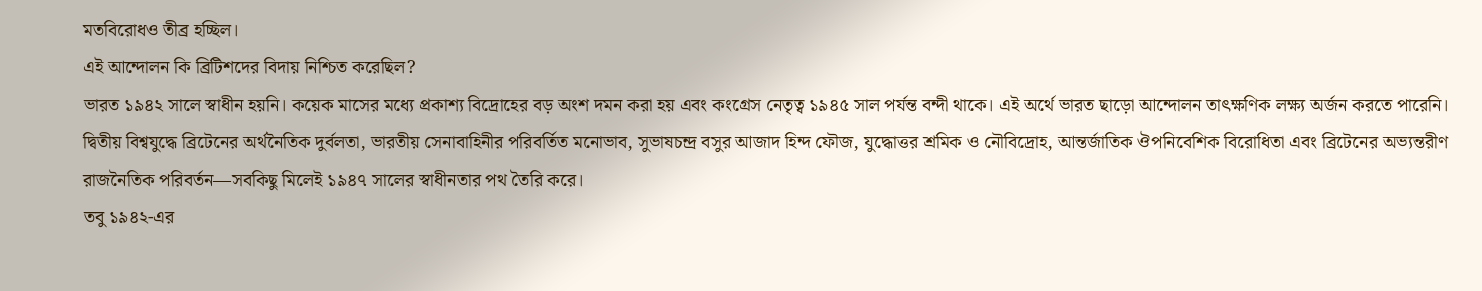মতবিরোধও তীব্র হচ্ছিল।
এই আন্দোলন কি ব্রিটিশদের বিদায় নিশ্চিত করেছিল?
ভারত ১৯৪২ সালে স্বাধীন হয়নি। কয়েক মাসের মধ্যে প্রকাশ্য বিদ্রোহের বড় অংশ দমন করা হয় এবং কংগ্রেস নেতৃত্ব ১৯৪৫ সাল পর্যন্ত বন্দী থাকে। এই অর্থে ভারত ছাড়ো আন্দোলন তাৎক্ষণিক লক্ষ্য অর্জন করতে পারেনি। দ্বিতীয় বিশ্বযুদ্ধে ব্রিটেনের অর্থনৈতিক দুর্বলতা, ভারতীয় সেনাবাহিনীর পরিবর্তিত মনোভাব, সুভাষচন্দ্র বসুর আজাদ হিন্দ ফৌজ, যুদ্ধোত্তর শ্রমিক ও নৌবিদ্রোহ, আন্তর্জাতিক ঔপনিবেশিক বিরোধিতা এবং ব্রিটেনের অভ্যন্তরীণ রাজনৈতিক পরিবর্তন—সবকিছু মিলেই ১৯৪৭ সালের স্বাধীনতার পথ তৈরি করে।
তবু ১৯৪২-এর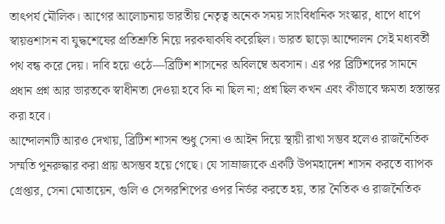তাৎপর্য মৌলিক। আগের আলোচনায় ভারতীয় নেতৃত্ব অনেক সময় সাংবিধানিক সংস্কার, ধাপে ধাপে স্বায়ত্তশাসন বা যুদ্ধশেষের প্রতিশ্রুতি নিয়ে দরকষাকষি করেছিল। ভারত ছাড়ো আন্দোলন সেই মধ্যবর্তী পথ বন্ধ করে দেয়। দাবি হয়ে ওঠে—ব্রিটিশ শাসনের অবিলম্বে অবসান। এর পর ব্রিটিশদের সামনে প্রধান প্রশ্ন আর ভারতকে স্বাধীনতা দেওয়া হবে কি না ছিল না; প্রশ্ন ছিল কখন এবং কীভাবে ক্ষমতা হস্তান্তর করা হবে।
আন্দোলনটি আরও দেখায়, ব্রিটিশ শাসন শুধু সেনা ও আইন দিয়ে স্থায়ী রাখা সম্ভব হলেও রাজনৈতিক সম্মতি পুনরুদ্ধার করা প্রায় অসম্ভব হয়ে গেছে। যে সাম্রাজ্যকে একটি উপমহাদেশ শাসন করতে ব্যাপক গ্রেপ্তার, সেনা মোতায়েন, গুলি ও সেন্সরশিপের ওপর নির্ভর করতে হয়, তার নৈতিক ও রাজনৈতিক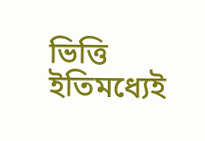ভিত্তি ইতিমধ্যেই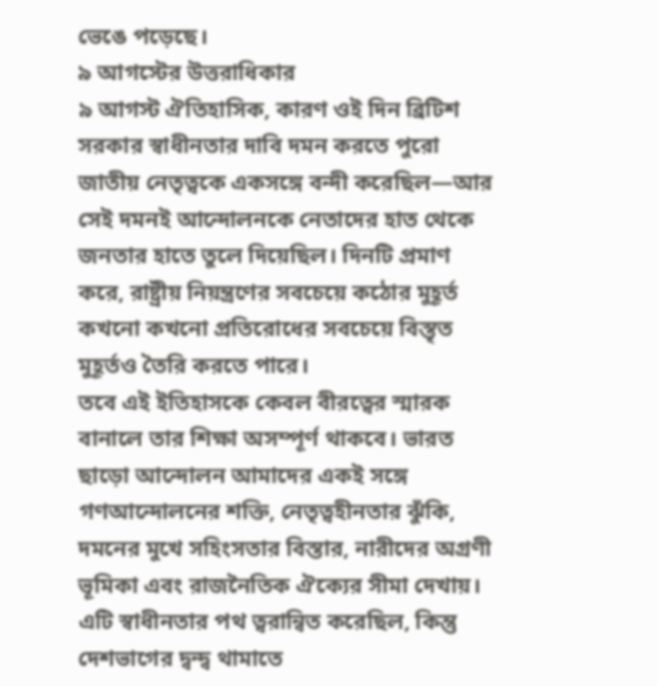ভেঙে পড়েছে।
৯ আগস্টের উত্তরাধিকার
৯ আগস্ট ঐতিহাসিক, কারণ ওই দিন ব্রিটিশ সরকার স্বাধীনতার দাবি দমন করতে পুরো জাতীয় নেতৃত্বকে একসঙ্গে বন্দী করেছিল—আর সেই দমনই আন্দোলনকে নেতাদের হাত থেকে জনতার হাতে তুলে দিয়েছিল। দিনটি প্রমাণ করে, রাষ্ট্রীয় নিয়ন্ত্রণের সবচেয়ে কঠোর মুহূর্ত কখনো কখনো প্রতিরোধের সবচেয়ে বিস্তৃত মুহূর্তও তৈরি করতে পারে।
তবে এই ইতিহাসকে কেবল বীরত্বের স্মারক বানালে তার শিক্ষা অসম্পূর্ণ থাকবে। ভারত ছাড়ো আন্দোলন আমাদের একই সঙ্গে গণআন্দোলনের শক্তি, নেতৃত্বহীনতার ঝুঁকি, দমনের মুখে সহিংসতার বিস্তার, নারীদের অগ্রণী ভূমিকা এবং রাজনৈতিক ঐক্যের সীমা দেখায়। এটি স্বাধীনতার পথ ত্বরান্বিত করেছিল, কিন্তু দেশভাগের দ্বন্দ্ব থামাতে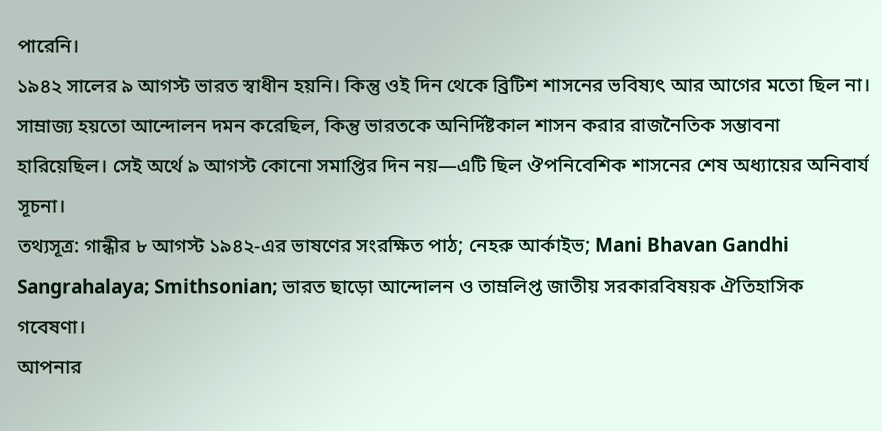পারেনি।
১৯৪২ সালের ৯ আগস্ট ভারত স্বাধীন হয়নি। কিন্তু ওই দিন থেকে ব্রিটিশ শাসনের ভবিষ্যৎ আর আগের মতো ছিল না। সাম্রাজ্য হয়তো আন্দোলন দমন করেছিল, কিন্তু ভারতকে অনির্দিষ্টকাল শাসন করার রাজনৈতিক সম্ভাবনা হারিয়েছিল। সেই অর্থে ৯ আগস্ট কোনো সমাপ্তির দিন নয়—এটি ছিল ঔপনিবেশিক শাসনের শেষ অধ্যায়ের অনিবার্য সূচনা।
তথ্যসূত্র: গান্ধীর ৮ আগস্ট ১৯৪২-এর ভাষণের সংরক্ষিত পাঠ; নেহরু আর্কাইভ; Mani Bhavan Gandhi Sangrahalaya; Smithsonian; ভারত ছাড়ো আন্দোলন ও তাম্রলিপ্ত জাতীয় সরকারবিষয়ক ঐতিহাসিক গবেষণা।
আপনার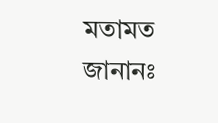মতামত জানানঃ